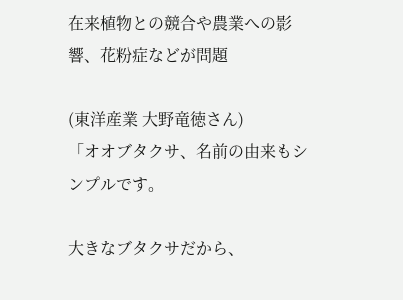在来植物との競合や農業への影響、花粉症などが問題

(東洋産業 大野竜徳さん)
「オオブタクサ、名前の由来もシンプルです。

大きなブタクサだから、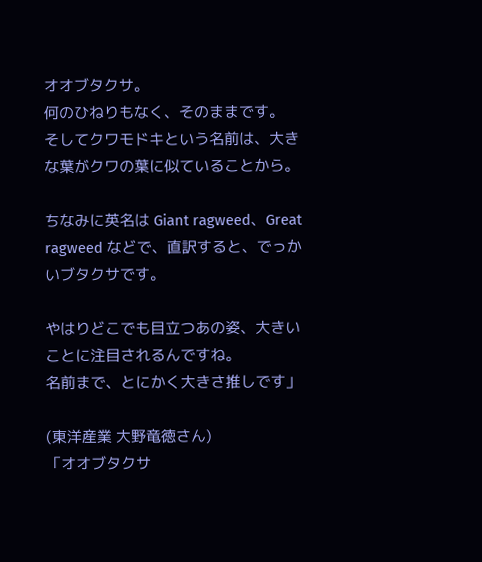オオブタクサ。
何のひねりもなく、そのままです。
そしてクワモドキという名前は、大きな葉がクワの葉に似ていることから。

ちなみに英名は Giant ragweed、Great ragweed などで、直訳すると、でっかいブタクサです。

やはりどこでも目立つあの姿、大きいことに注目されるんですね。
名前まで、とにかく大きさ推しです」

(東洋産業 大野竜徳さん)
「オオブタクサ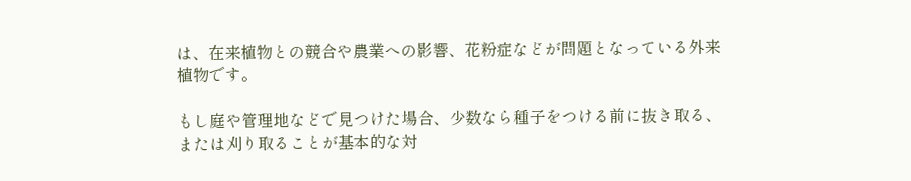は、在来植物との競合や農業への影響、花粉症などが問題となっている外来植物です。

もし庭や管理地などで見つけた場合、少数なら種子をつける前に抜き取る、または刈り取ることが基本的な対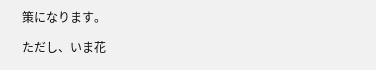策になります。

ただし、いま花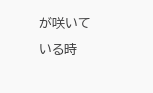が咲いている時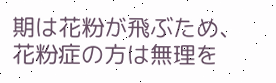期は花粉が飛ぶため、花粉症の方は無理を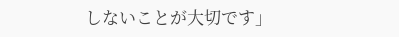しないことが大切です」